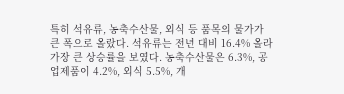특히 석유류, 농축수산물, 외식 등 품목의 물가가 큰 폭으로 올랐다. 석유류는 전년 대비 16.4% 올라 가장 큰 상승률을 보였다. 농축수산물은 6.3%, 공업제품이 4.2%, 외식 5.5%, 개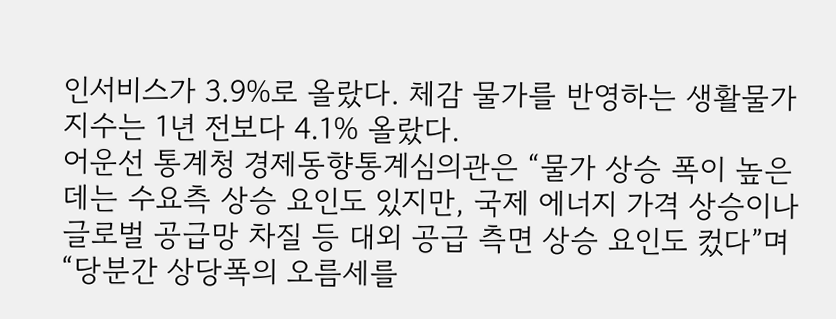인서비스가 3.9%로 올랐다. 체감 물가를 반영하는 생활물가지수는 1년 전보다 4.1% 올랐다.
어운선 통계청 경제동향통계심의관은 “물가 상승 폭이 높은 데는 수요측 상승 요인도 있지만, 국제 에너지 가격 상승이나 글로벌 공급망 차질 등 대외 공급 측면 상승 요인도 컸다”며 “당분간 상당폭의 오름세를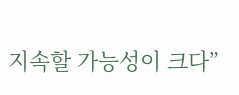지속할 가능성이 크다”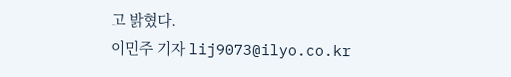고 밝혔다.
이민주 기자 lij9073@ilyo.co.kr